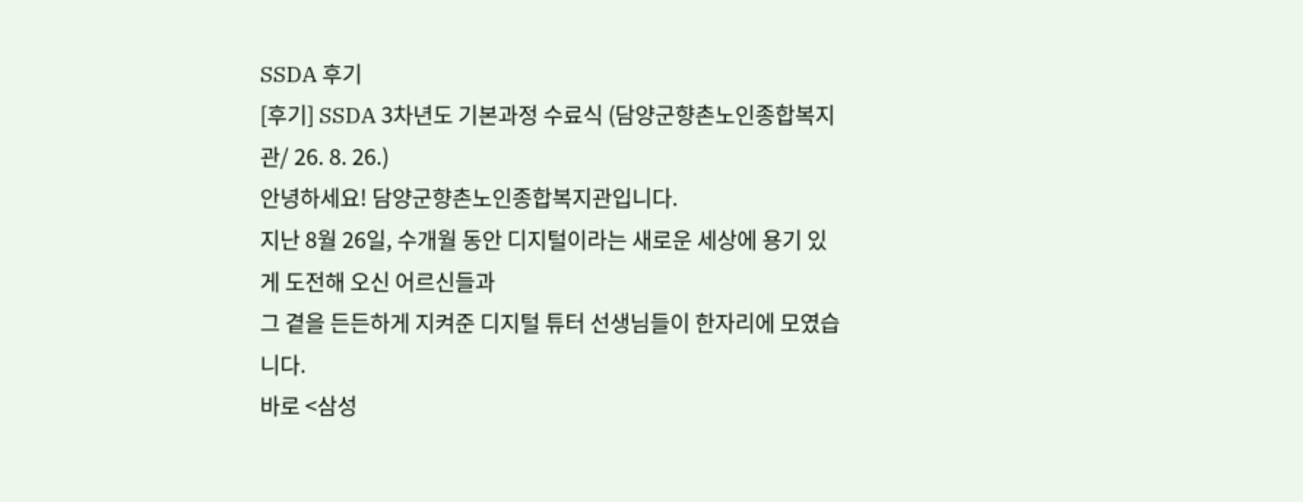SSDA 후기
[후기] SSDA 3차년도 기본과정 수료식 (담양군향촌노인종합복지관/ 26. 8. 26.)
안녕하세요! 담양군향촌노인종합복지관입니다.
지난 8월 26일, 수개월 동안 디지털이라는 새로운 세상에 용기 있게 도전해 오신 어르신들과
그 곁을 든든하게 지켜준 디지털 튜터 선생님들이 한자리에 모였습니다.
바로 <삼성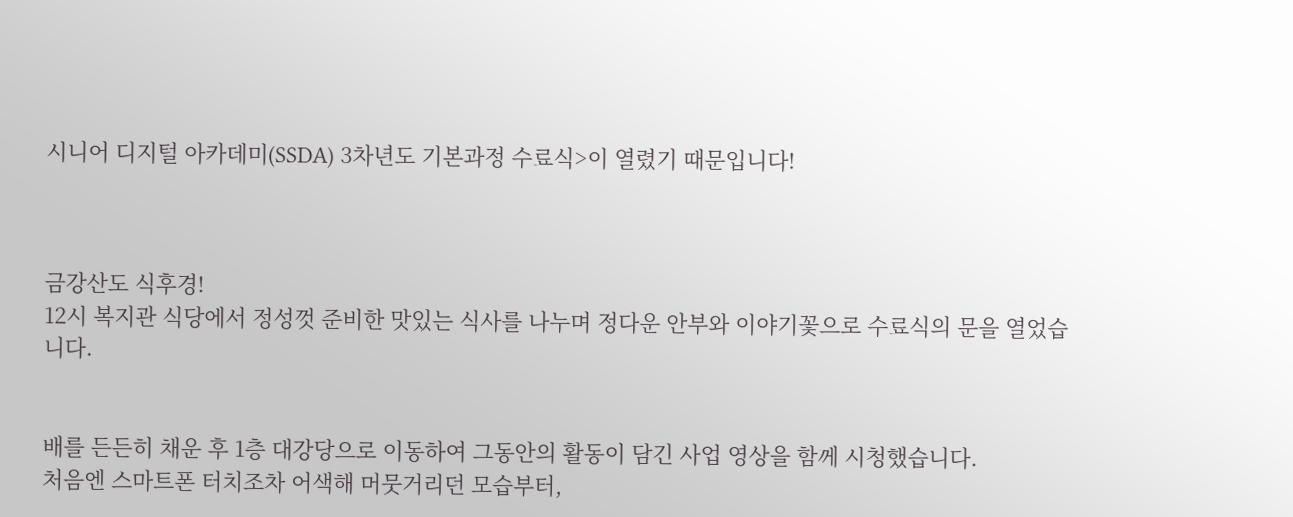시니어 디지털 아카데미(SSDA) 3차년도 기본과정 수료식>이 열렸기 때문입니다!



금강산도 식후경!
12시 복지관 식당에서 정성껏 준비한 맛있는 식사를 나누며 정다운 안부와 이야기꽃으로 수료식의 문을 열었습니다.


배를 든든히 채운 후 1층 대강당으로 이동하여 그동안의 활동이 담긴 사업 영상을 함께 시청했습니다.
처음엔 스마트폰 터치조차 어색해 머뭇거리던 모습부터,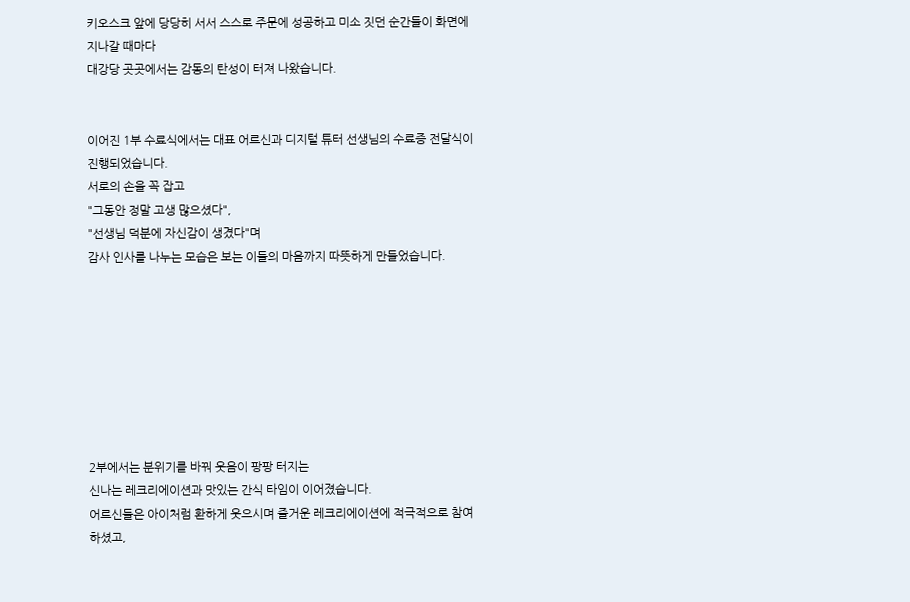키오스크 앞에 당당히 서서 스스로 주문에 성공하고 미소 짓던 순간들이 화면에 지나갈 때마다
대강당 곳곳에서는 감동의 탄성이 터져 나왔습니다.


이어진 1부 수료식에서는 대표 어르신과 디지털 튜터 선생님의 수료증 전달식이 진행되었습니다.
서로의 손을 꼭 잡고
"그동안 정말 고생 많으셨다",
"선생님 덕분에 자신감이 생겼다"며
감사 인사를 나누는 모습은 보는 이들의 마음까지 따뜻하게 만들었습니다.








2부에서는 분위기를 바꿔 웃음이 팡팡 터지는
신나는 레크리에이션과 맛있는 간식 타임이 이어졌습니다.
어르신들은 아이처럼 환하게 웃으시며 즐거운 레크리에이션에 적극적으로 참여하셨고,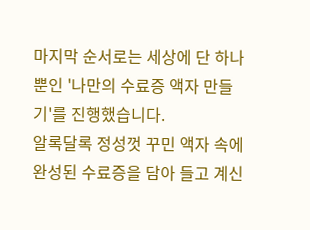마지막 순서로는 세상에 단 하나뿐인 '나만의 수료증 액자 만들기'를 진행했습니다.
알록달록 정성껏 꾸민 액자 속에 완성된 수료증을 담아 들고 계신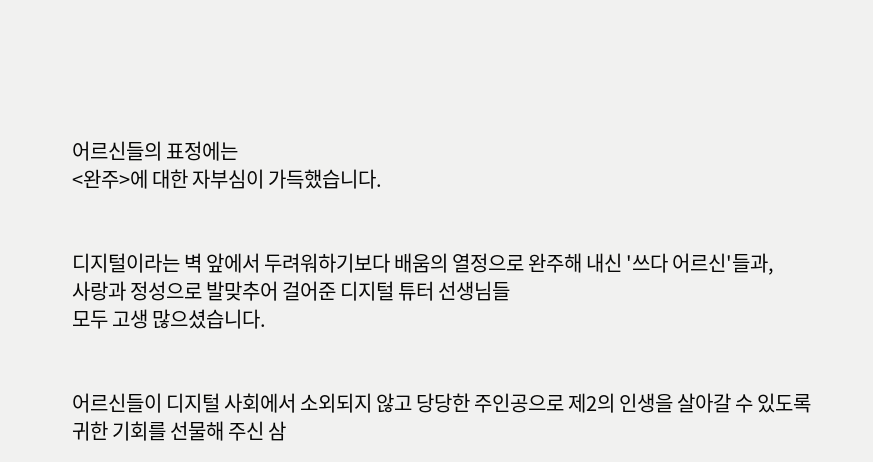어르신들의 표정에는
<완주>에 대한 자부심이 가득했습니다.


디지털이라는 벽 앞에서 두려워하기보다 배움의 열정으로 완주해 내신 '쓰다 어르신'들과,
사랑과 정성으로 발맞추어 걸어준 디지털 튜터 선생님들
모두 고생 많으셨습니다.


어르신들이 디지털 사회에서 소외되지 않고 당당한 주인공으로 제2의 인생을 살아갈 수 있도록
귀한 기회를 선물해 주신 삼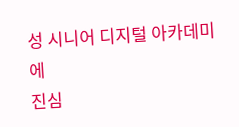성 시니어 디지털 아카데미에
진심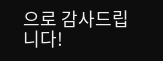으로 감사드립니다!